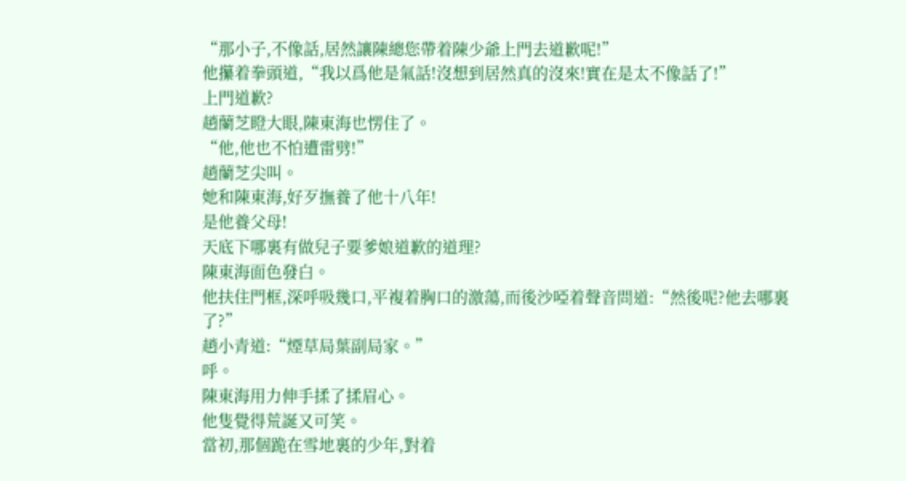“那小子,不像話,居然讓陳總您帶着陳少爺上門去道歉呢!”
他攥着拳頭道,“我以爲他是氣話!沒想到居然真的沒來!實在是太不像話了!”
上門道歉?
趙蘭芝瞪大眼,陳東海也愣住了。
“他,他也不怕遭雷劈!”
趙蘭芝尖叫。
她和陳東海,好歹撫養了他十八年!
是他養父母!
天底下哪裏有做兒子要爹娘道歉的道理?
陳東海面色發白。
他扶住門框,深呼吸幾口,平複着胸口的激蕩,而後沙啞着聲音問道:“然後呢?他去哪裏了?”
趙小青道:“煙草局葉副局家。”
呼。
陳東海用力伸手揉了揉眉心。
他隻覺得荒誕又可笑。
當初,那個跪在雪地裏的少年,對着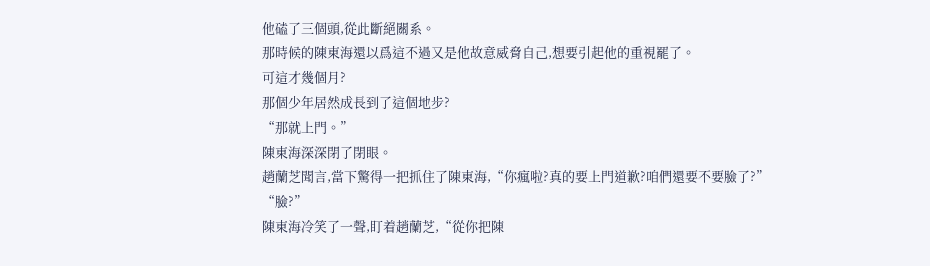他磕了三個頭,從此斷絕關系。
那時候的陳東海還以爲這不過又是他故意威脅自己,想要引起他的重視罷了。
可這才幾個月?
那個少年居然成長到了這個地步?
“那就上門。”
陳東海深深閉了閉眼。
趙蘭芝聞言,當下驚得一把抓住了陳東海,“你瘋啦?真的要上門道歉?咱們還要不要臉了?”
“臉?”
陳東海冷笑了一聲,盯着趙蘭芝,“從你把陳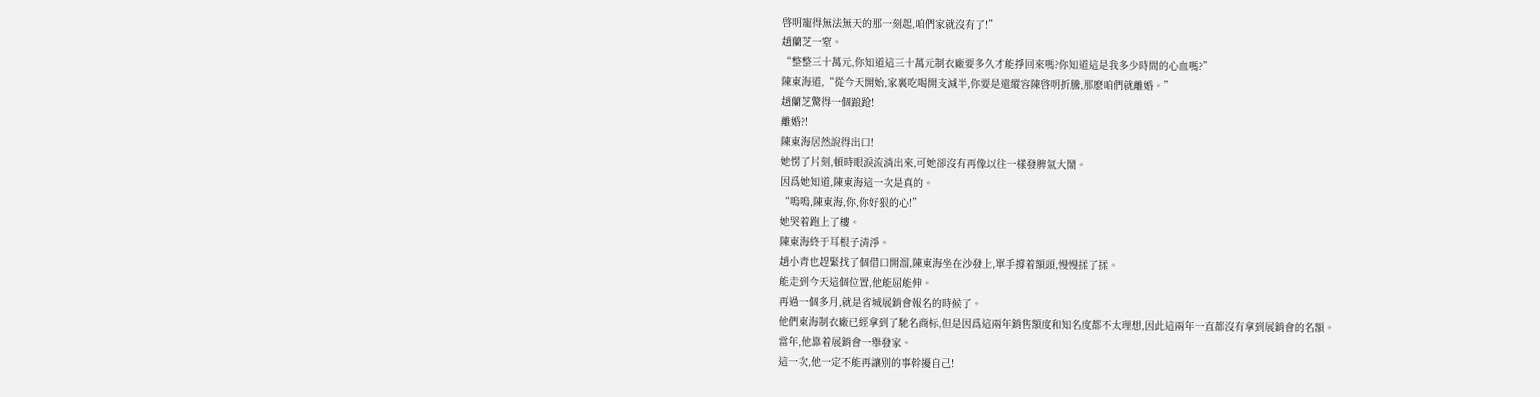啓明寵得無法無天的那一刻起,咱們家就沒有了!”
趙蘭芝一窒。
“整整三十萬元,你知道這三十萬元制衣廠要多久才能掙回來嗎?你知道這是我多少時間的心血嗎?”
陳東海道,“從今天開始,家裏吃喝開支減半,你要是還縱容陳啓明折騰,那麽咱們就離婚。”
趙蘭芝驚得一個踉跄!
離婚?!
陳東海居然說得出口!
她愣了片刻,頓時眼淚流淌出來,可她卻沒有再像以往一樣發脾氣大鬧。
因爲她知道,陳東海這一次是真的。
“嗚嗚,陳東海,你,你好狠的心!”
她哭着跑上了樓。
陳東海終于耳根子清淨。
趙小青也趕緊找了個借口開溜,陳東海坐在沙發上,單手撐着額頭,慢慢揉了揉。
能走到今天這個位置,他能屈能伸。
再過一個多月,就是省城展銷會報名的時候了。
他們東海制衣廠已經拿到了馳名商标,但是因爲這兩年銷售額度和知名度都不太理想,因此這兩年一直都沒有拿到展銷會的名額。
當年,他靠着展銷會一舉發家。
這一次,他一定不能再讓别的事幹擾自己!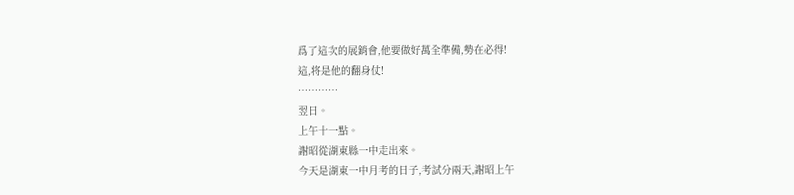爲了這次的展銷會,他要做好萬全準備,勢在必得!
這,将是他的翻身仗!
…………
翌日。
上午十一點。
謝昭從湖東縣一中走出來。
今天是湖東一中月考的日子,考試分兩天,謝昭上午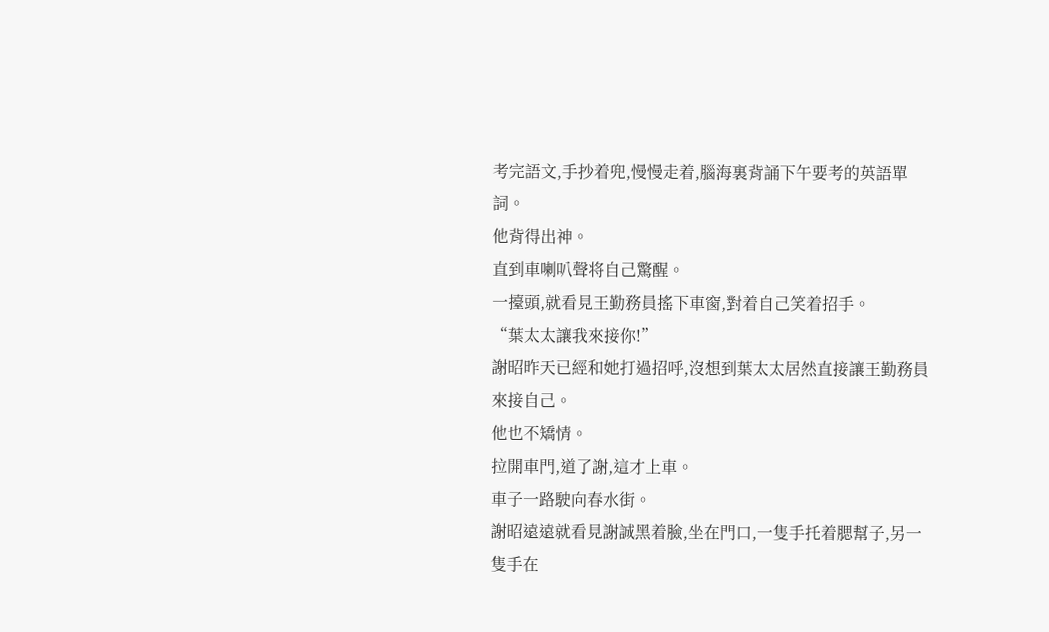考完語文,手抄着兜,慢慢走着,腦海裏背誦下午要考的英語單詞。
他背得出神。
直到車喇叭聲将自己驚醒。
一擡頭,就看見王勤務員搖下車窗,對着自己笑着招手。
“葉太太讓我來接你!”
謝昭昨天已經和她打過招呼,沒想到葉太太居然直接讓王勤務員來接自己。
他也不矯情。
拉開車門,道了謝,這才上車。
車子一路駛向春水街。
謝昭遠遠就看見謝誠黑着臉,坐在門口,一隻手托着腮幫子,另一隻手在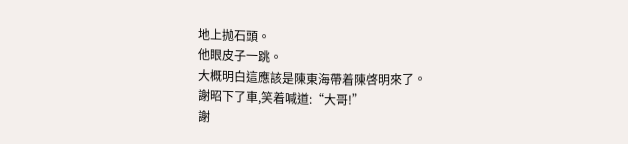地上抛石頭。
他眼皮子一跳。
大概明白這應該是陳東海帶着陳啓明來了。
謝昭下了車,笑着喊道:“大哥!”
謝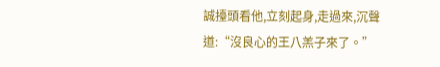誠擡頭看他,立刻起身,走過來,沉聲道:“沒良心的王八羔子來了。”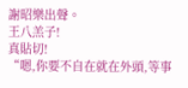謝昭樂出聲。
王八羔子!
真貼切!
“嗯,你要不自在就在外頭,等事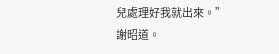兒處理好我就出來。”
謝昭道。